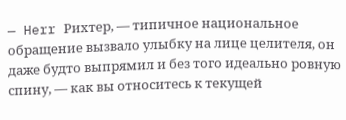— Herr Рихтер, — типичное национальное обращение вызвало улыбку на лице целителя, он даже будто выпрямил и без того идеально ровную спину, — как вы относитесь к текущей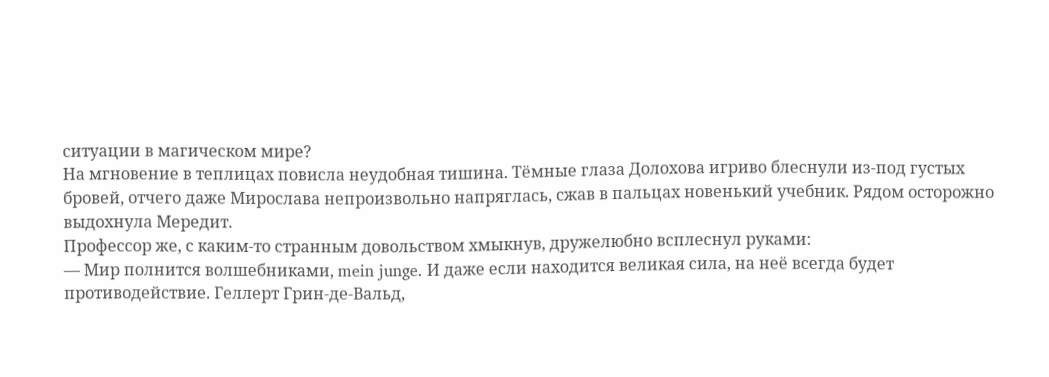ситуации в магическом мире?
На мгновение в теплицах повисла неудобная тишина. Тёмные глаза Долохова игриво блеснули из-под густых бровей, отчего даже Мирослава непроизвольно напряглась, сжав в пальцах новенький учебник. Рядом осторожно выдохнула Мередит.
Профессор же, с каким-то странным довольством хмыкнув, дружелюбно всплеснул руками:
— Мир полнится волшебниками, mein junge. И даже если находится великая сила, на неё всегда будет противодействие. Геллерт Грин-де-Вальд,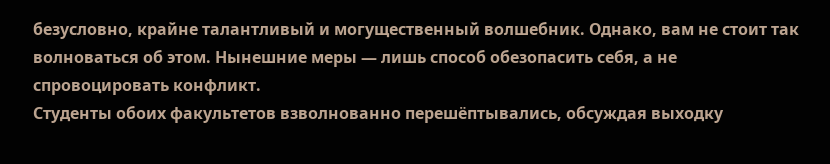безусловно, крайне талантливый и могущественный волшебник. Однако, вам не стоит так волноваться об этом. Нынешние меры — лишь способ обезопасить себя, а не спровоцировать конфликт.
Студенты обоих факультетов взволнованно перешёптывались, обсуждая выходку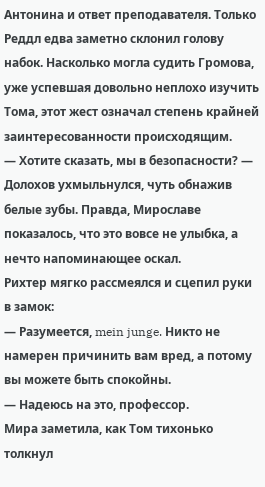Антонина и ответ преподавателя. Только Реддл едва заметно склонил голову набок. Насколько могла судить Громова, уже успевшая довольно неплохо изучить Тома, этот жест означал степень крайней заинтересованности происходящим.
— Хотите сказать, мы в безопасности? — Долохов ухмыльнулся, чуть обнажив белые зубы. Правда, Мирославе показалось, что это вовсе не улыбка, а нечто напоминающее оскал.
Рихтер мягко рассмеялся и сцепил руки в замок:
— Разумеется, mein junge. Никто не намерен причинить вам вред, а потому вы можете быть спокойны.
— Надеюсь на это, профессор.
Мира заметила, как Том тихонько толкнул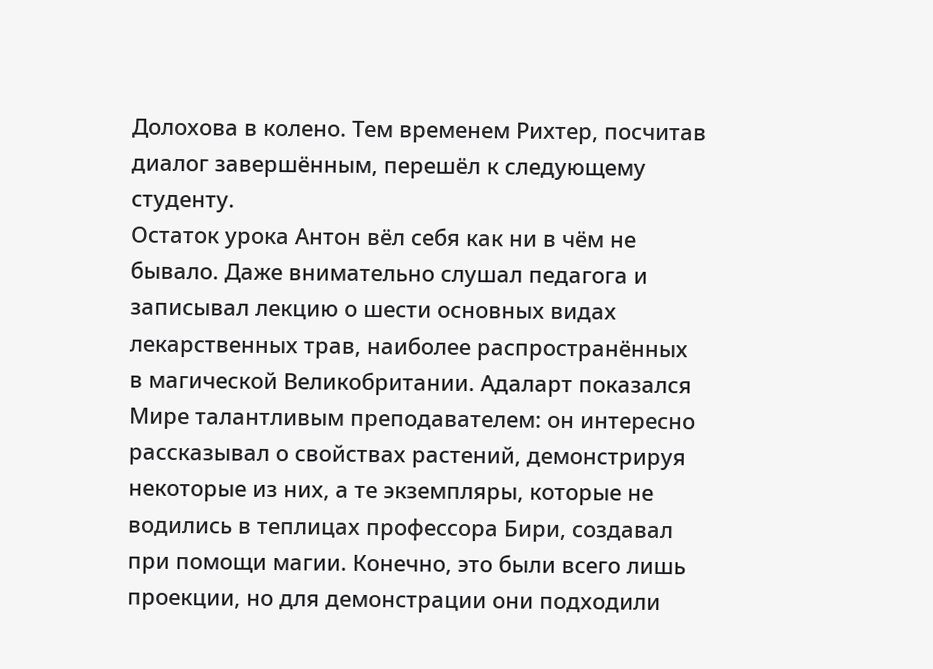Долохова в колено. Тем временем Рихтер, посчитав диалог завершённым, перешёл к следующему студенту.
Остаток урока Антон вёл себя как ни в чём не бывало. Даже внимательно слушал педагога и записывал лекцию о шести основных видах лекарственных трав, наиболее распространённых в магической Великобритании. Адаларт показался Мире талантливым преподавателем: он интересно рассказывал о свойствах растений, демонстрируя некоторые из них, а те экземпляры, которые не водились в теплицах профессора Бири, создавал при помощи магии. Конечно, это были всего лишь проекции, но для демонстрации они подходили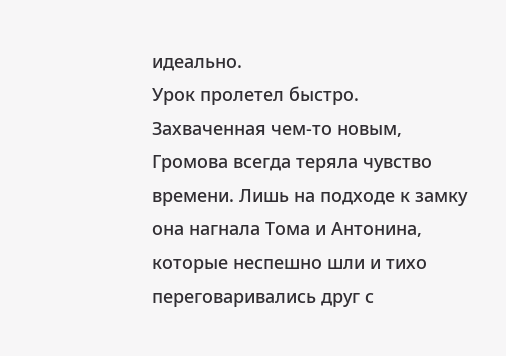идеально.
Урок пролетел быстро. Захваченная чем-то новым, Громова всегда теряла чувство времени. Лишь на подходе к замку она нагнала Тома и Антонина, которые неспешно шли и тихо переговаривались друг с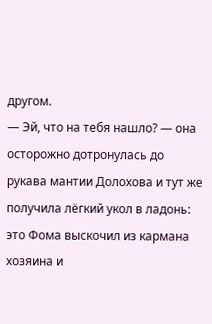другом.
— Эй, что на тебя нашло? — она осторожно дотронулась до рукава мантии Долохова и тут же получила лёгкий укол в ладонь: это Фома выскочил из кармана хозяина и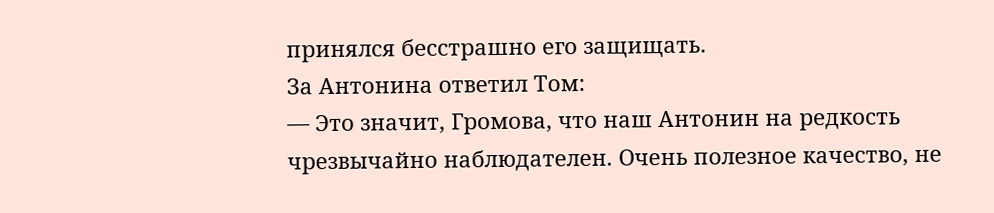принялся бесстрашно его защищать.
За Антонина ответил Том:
— Это значит, Громова, что наш Антонин на редкость чрезвычайно наблюдателен. Очень полезное качество, не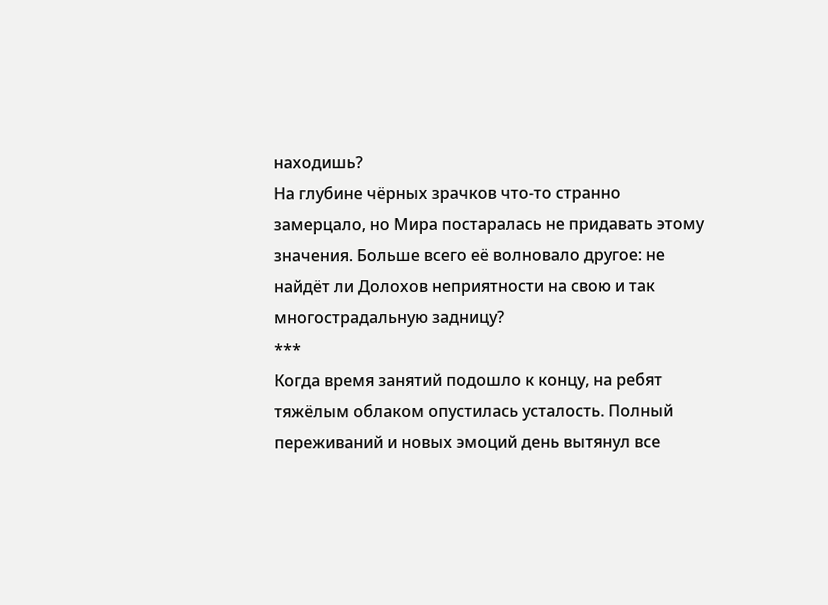находишь?
На глубине чёрных зрачков что-то странно замерцало, но Мира постаралась не придавать этому значения. Больше всего её волновало другое: не найдёт ли Долохов неприятности на свою и так многострадальную задницу?
***
Когда время занятий подошло к концу, на ребят тяжёлым облаком опустилась усталость. Полный переживаний и новых эмоций день вытянул все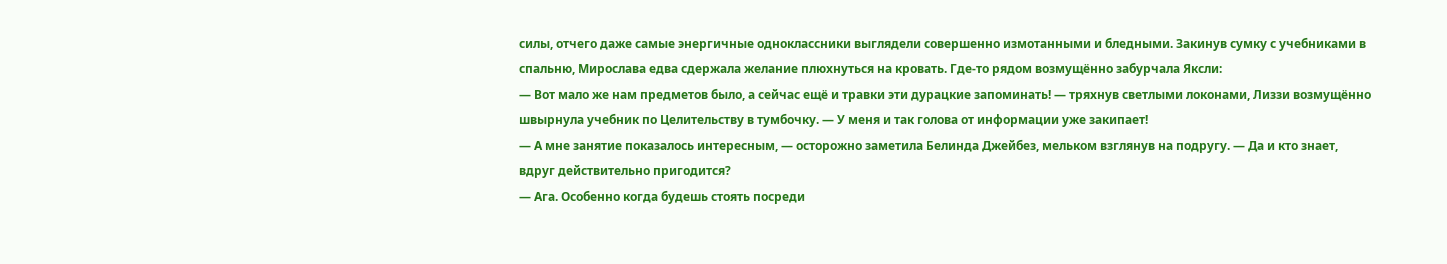силы, отчего даже самые энергичные одноклассники выглядели совершенно измотанными и бледными. Закинув сумку с учебниками в спальню, Мирослава едва сдержала желание плюхнуться на кровать. Где-то рядом возмущённо забурчала Яксли:
— Вот мало же нам предметов было, а сейчас ещё и травки эти дурацкие запоминать! — тряхнув светлыми локонами, Лиззи возмущённо швырнула учебник по Целительству в тумбочку. — У меня и так голова от информации уже закипает!
— А мне занятие показалось интересным, — осторожно заметила Белинда Джейбез, мельком взглянув на подругу. — Да и кто знает, вдруг действительно пригодится?
— Ага. Особенно когда будешь стоять посреди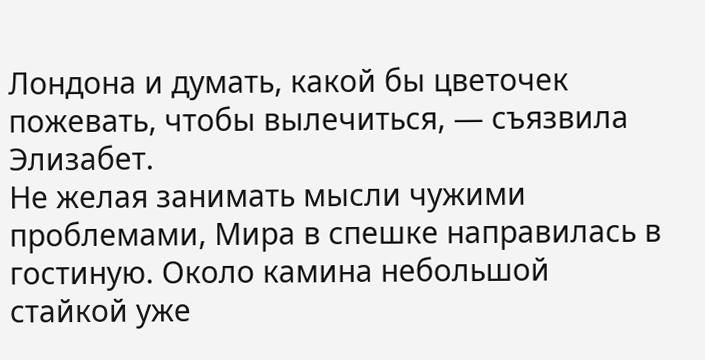Лондона и думать, какой бы цветочек пожевать, чтобы вылечиться, — съязвила Элизабет.
Не желая занимать мысли чужими проблемами, Мира в спешке направилась в гостиную. Около камина небольшой стайкой уже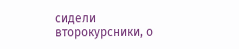сидели второкурсники, о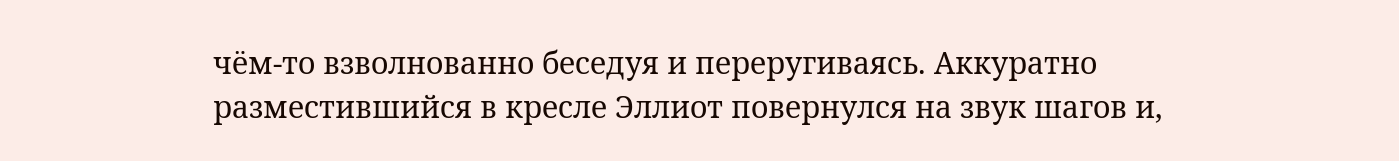чём-то взволнованно беседуя и переругиваясь. Аккуратно разместившийся в кресле Эллиот повернулся на звук шагов и,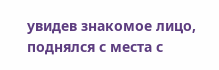увидев знакомое лицо, поднялся с места с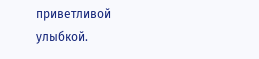приветливой улыбкой.